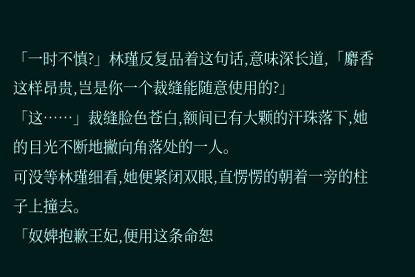「一时不慎?」林瑾反复品着这句话,意味深长道,「麝香这样昂贵,岂是你一个裁缝能随意使用的?」
「这……」裁缝脸色苍白,额间已有大颗的汗珠落下,她的目光不断地撇向角落处的一人。
可没等林瑾细看,她便紧闭双眼,直愣愣的朝着一旁的柱子上撞去。
「奴婢抱歉王妃,便用这条命恕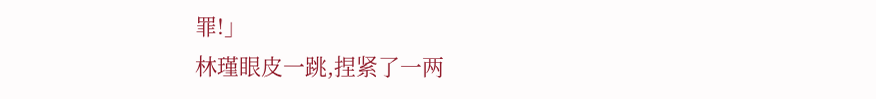罪!」
林瑾眼皮一跳,捏紧了一两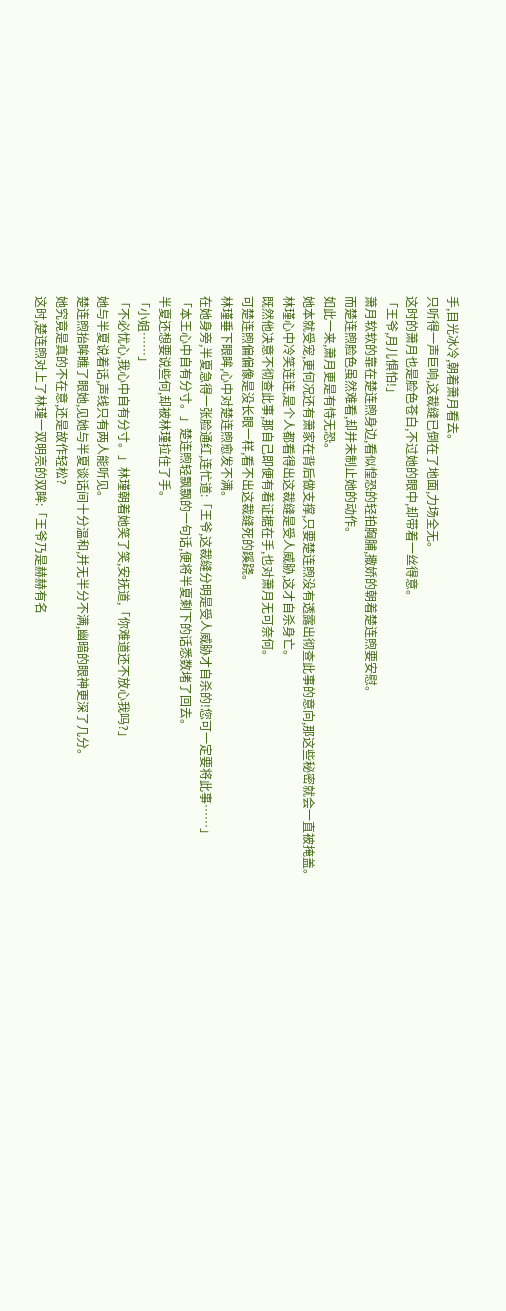手,目光冰冷,朝着萧月看去。
只听得一声巨响,这裁缝已倒在了地面,力场全无。
这时的萧月也是脸色苍白,不过她的眼中,却带着一丝得意。
「王爷,月儿惧怕!」
萧月软软的靠在楚连煦身边,看似惶恐的轻拍胸脯,撒娇的朝着楚连煦要安慰。
而楚连煦脸色虽然难看,却并未制止她的动作。
如此一来,萧月更是有恃无恐。
她本就受宠,更何况还有萧家在背后做支撑,只要楚连煦没有透露出彻查此事的意向,那这些秘密就会一直被掩盖。
林瑾心中冷笑连连,是个人都看得出这裁缝是受人威胁,这才自杀身亡。
既然他决意不彻查此事,那自己即便有着证据在手,也对萧月无可奈何。
可楚连煦偏偏像是没长眼一样,看不出这裁缝死的蹊跷。
林瑾垂下眼眸,心中对楚连煦愈发不满。
在她身旁,半夏急得一张脸通红,连忙道:「王爷,这裁缝分明是受人威胁才自杀的!您可一定要将此事……」
「本王心中自有分寸。」楚连煦轻飘飘的一句话,便将半夏剩下的话悉数堵了回去。
半夏还想要说些何,却被林瑾拉住了手。
「小姐……」
「不必忧心,我心中自有分寸。」林瑾朝着她笑了笑,安抚道,「你难道还不放心我吗?」
她与半夏说着话,声线只有两人能听见。
楚连煦抬眸瞧了眼她,见她与半夏谈话间十分温和,并无半分不满,幽暗的眼神更深了几分。
她究竟是真的不在意,还是故作轻松?
这时,楚连煦对上了林瑾一双明亮的双眸:「王爷乃是赫赫有名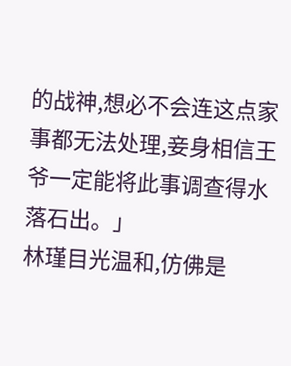的战神,想必不会连这点家事都无法处理,妾身相信王爷一定能将此事调查得水落石出。」
林瑾目光温和,仿佛是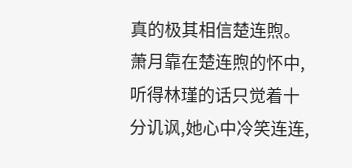真的极其相信楚连煦。
萧月靠在楚连煦的怀中,听得林瑾的话只觉着十分讥讽,她心中冷笑连连,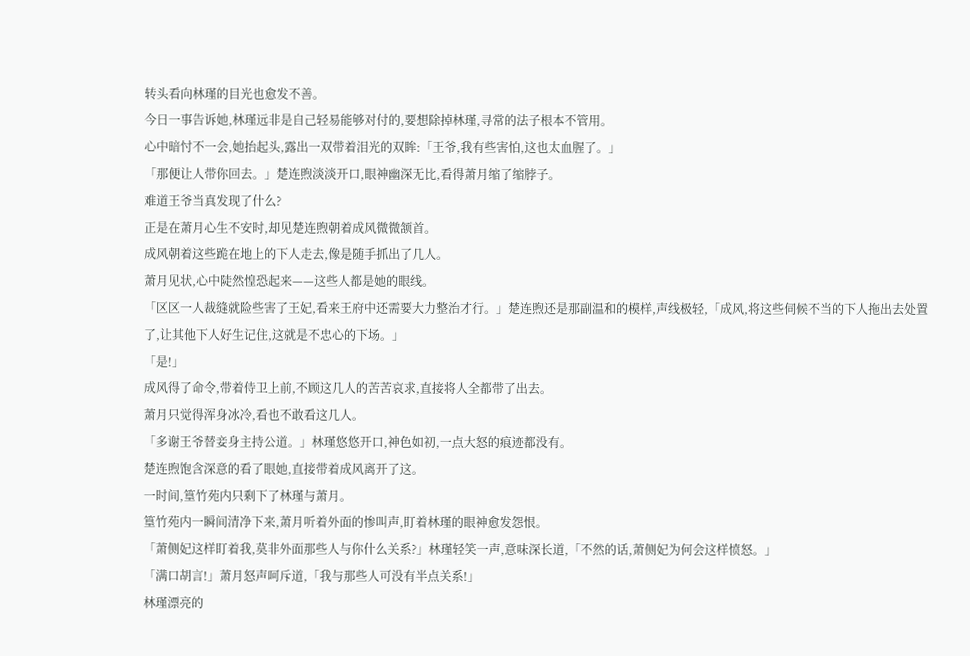转头看向林瑾的目光也愈发不善。
今日一事告诉她,林瑾远非是自己轻易能够对付的,要想除掉林瑾,寻常的法子根本不管用。
心中暗忖不一会,她抬起头,露出一双带着泪光的双眸:「王爷,我有些害怕,这也太血腥了。」
「那便让人带你回去。」楚连煦淡淡开口,眼神幽深无比,看得萧月缩了缩脖子。
难道王爷当真发现了什么?
正是在萧月心生不安时,却见楚连煦朝着成风微微颔首。
成风朝着这些跪在地上的下人走去,像是随手抓出了几人。
萧月见状,心中陡然惶恐起来——这些人都是她的眼线。
「区区一人裁缝就险些害了王妃,看来王府中还需要大力整治才行。」楚连煦还是那副温和的模样,声线极轻,「成风,将这些伺候不当的下人拖出去处置了,让其他下人好生记住,这就是不忠心的下场。」
「是!」
成风得了命令,带着侍卫上前,不顾这几人的苦苦哀求,直接将人全都带了出去。
萧月只觉得浑身冰冷,看也不敢看这几人。
「多谢王爷替妾身主持公道。」林瑾悠悠开口,神色如初,一点大怒的痕迹都没有。
楚连煦饱含深意的看了眼她,直接带着成风离开了这。
一时间,篁竹苑内只剩下了林瑾与萧月。
篁竹苑内一瞬间清净下来,萧月听着外面的惨叫声,盯着林瑾的眼神愈发怨恨。
「萧侧妃这样盯着我,莫非外面那些人与你什么关系?」林瑾轻笑一声,意味深长道,「不然的话,萧侧妃为何会这样愤怒。」
「满口胡言!」萧月怒声呵斥道,「我与那些人可没有半点关系!」
林瑾漂亮的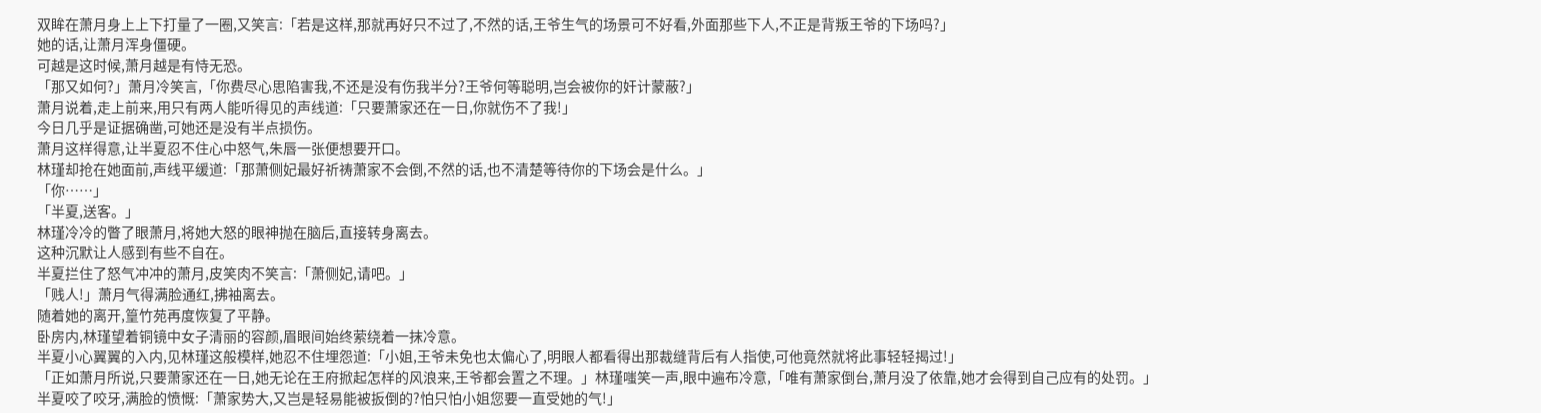双眸在萧月身上上下打量了一圈,又笑言:「若是这样,那就再好只不过了,不然的话,王爷生气的场景可不好看,外面那些下人,不正是背叛王爷的下场吗?」
她的话,让萧月浑身僵硬。
可越是这时候,萧月越是有恃无恐。
「那又如何?」萧月冷笑言,「你费尽心思陷害我,不还是没有伤我半分?王爷何等聪明,岂会被你的奸计蒙蔽?」
萧月说着,走上前来,用只有两人能听得见的声线道:「只要萧家还在一日,你就伤不了我!」
今日几乎是证据确凿,可她还是没有半点损伤。
萧月这样得意,让半夏忍不住心中怒气,朱唇一张便想要开口。
林瑾却抢在她面前,声线平缓道:「那萧侧妃最好祈祷萧家不会倒,不然的话,也不清楚等待你的下场会是什么。」
「你……」
「半夏,送客。」
林瑾冷冷的瞥了眼萧月,将她大怒的眼神抛在脑后,直接转身离去。
这种沉默让人感到有些不自在。
半夏拦住了怒气冲冲的萧月,皮笑肉不笑言:「萧侧妃,请吧。」
「贱人!」萧月气得满脸通红,拂袖离去。
随着她的离开,篁竹苑再度恢复了平静。
卧房内,林瑾望着铜镜中女子清丽的容颜,眉眼间始终萦绕着一抹冷意。
半夏小心翼翼的入内,见林瑾这般模样,她忍不住埋怨道:「小姐,王爷未免也太偏心了,明眼人都看得出那裁缝背后有人指使,可他竟然就将此事轻轻揭过!」
「正如萧月所说,只要萧家还在一日,她无论在王府掀起怎样的风浪来,王爷都会置之不理。」林瑾嗤笑一声,眼中遍布冷意,「唯有萧家倒台,萧月没了依靠,她才会得到自己应有的处罚。」
半夏咬了咬牙,满脸的愤慨:「萧家势大,又岂是轻易能被扳倒的?怕只怕小姐您要一直受她的气!」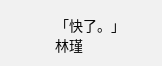「快了。」林瑾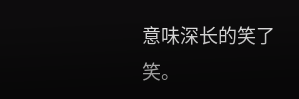意味深长的笑了笑。